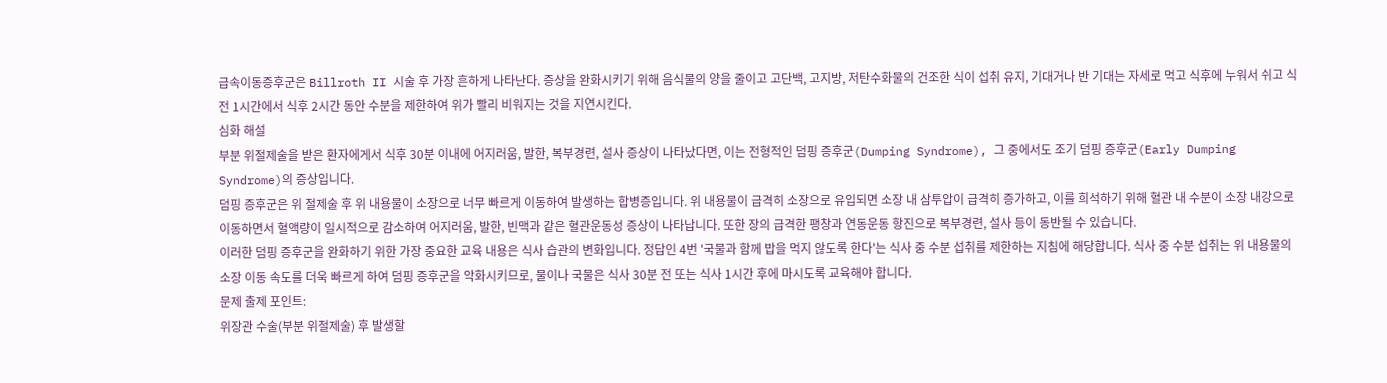급속이동증후군은 Billroth II 시술 후 가장 흔하게 나타난다. 증상을 완화시키기 위해 음식물의 양을 줄이고 고단백, 고지방, 저탄수화물의 건조한 식이 섭취 유지, 기대거나 반 기대는 자세로 먹고 식후에 누워서 쉬고 식전 1시간에서 식후 2시간 동안 수분을 제한하여 위가 빨리 비워지는 것을 지연시킨다.
심화 해설
부분 위절제술을 받은 환자에게서 식후 30분 이내에 어지러움, 발한, 복부경련, 설사 증상이 나타났다면, 이는 전형적인 덤핑 증후군(Dumping Syndrome), 그 중에서도 조기 덤핑 증후군(Early Dumping Syndrome)의 증상입니다.
덤핑 증후군은 위 절제술 후 위 내용물이 소장으로 너무 빠르게 이동하여 발생하는 합병증입니다. 위 내용물이 급격히 소장으로 유입되면 소장 내 삼투압이 급격히 증가하고, 이를 희석하기 위해 혈관 내 수분이 소장 내강으로 이동하면서 혈액량이 일시적으로 감소하여 어지러움, 발한, 빈맥과 같은 혈관운동성 증상이 나타납니다. 또한 장의 급격한 팽창과 연동운동 항진으로 복부경련, 설사 등이 동반될 수 있습니다.
이러한 덤핑 증후군을 완화하기 위한 가장 중요한 교육 내용은 식사 습관의 변화입니다. 정답인 4번 '국물과 함께 밥을 먹지 않도록 한다'는 식사 중 수분 섭취를 제한하는 지침에 해당합니다. 식사 중 수분 섭취는 위 내용물의 소장 이동 속도를 더욱 빠르게 하여 덤핑 증후군을 악화시키므로, 물이나 국물은 식사 30분 전 또는 식사 1시간 후에 마시도록 교육해야 합니다.
문제 출제 포인트:
위장관 수술(부분 위절제술) 후 발생할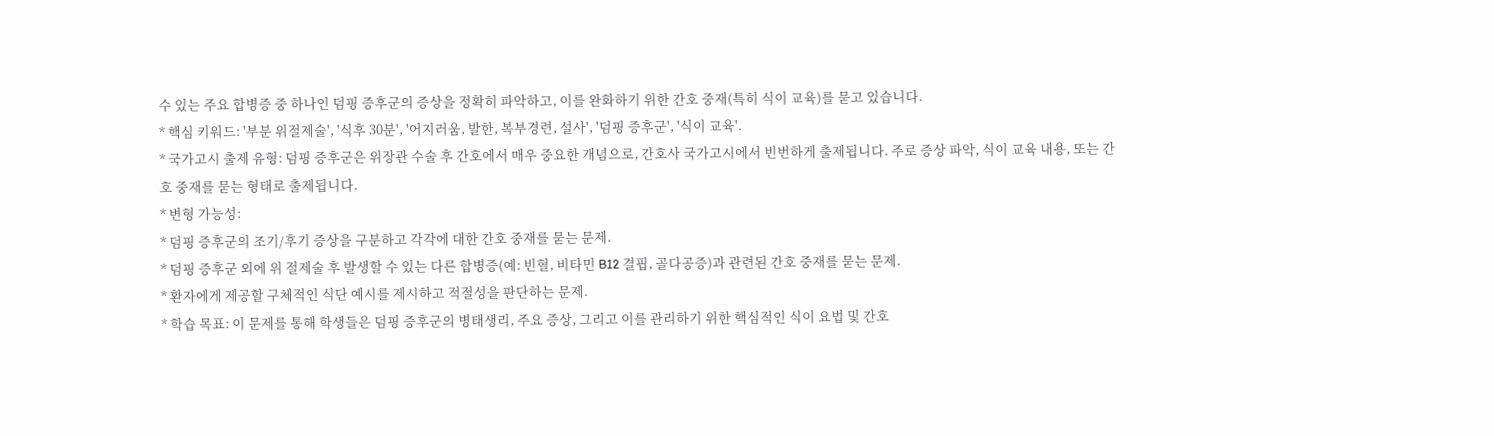수 있는 주요 합병증 중 하나인 덤핑 증후군의 증상을 정확히 파악하고, 이를 완화하기 위한 간호 중재(특히 식이 교육)를 묻고 있습니다.
* 핵심 키워드: '부분 위절제술', '식후 30분', '어지러움, 발한, 복부경련, 설사', '덤핑 증후군', '식이 교육'.
* 국가고시 출제 유형: 덤핑 증후군은 위장관 수술 후 간호에서 매우 중요한 개념으로, 간호사 국가고시에서 빈번하게 출제됩니다. 주로 증상 파악, 식이 교육 내용, 또는 간호 중재를 묻는 형태로 출제됩니다.
* 변형 가능성:
* 덤핑 증후군의 조기/후기 증상을 구분하고 각각에 대한 간호 중재를 묻는 문제.
* 덤핑 증후군 외에 위 절제술 후 발생할 수 있는 다른 합병증(예: 빈혈, 비타민 B12 결핍, 골다공증)과 관련된 간호 중재를 묻는 문제.
* 환자에게 제공할 구체적인 식단 예시를 제시하고 적절성을 판단하는 문제.
* 학습 목표: 이 문제를 통해 학생들은 덤핑 증후군의 병태생리, 주요 증상, 그리고 이를 관리하기 위한 핵심적인 식이 요법 및 간호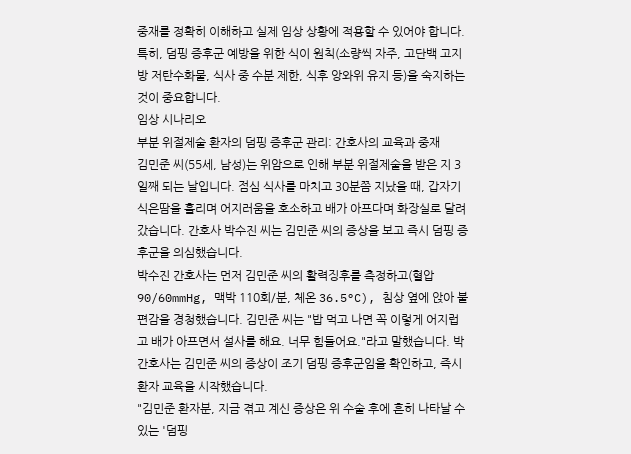중재를 정확히 이해하고 실제 임상 상황에 적용할 수 있어야 합니다. 특히, 덤핑 증후군 예방을 위한 식이 원칙(소량씩 자주, 고단백 고지방 저탄수화물, 식사 중 수분 제한, 식후 앙와위 유지 등)을 숙지하는 것이 중요합니다.
임상 시나리오
부분 위절제술 환자의 덤핑 증후군 관리: 간호사의 교육과 중재
김민준 씨(55세, 남성)는 위암으로 인해 부분 위절제술을 받은 지 3일째 되는 날입니다. 점심 식사를 마치고 30분쯤 지났을 때, 갑자기 식은땀을 흘리며 어지러움을 호소하고 배가 아프다며 화장실로 달려갔습니다. 간호사 박수진 씨는 김민준 씨의 증상을 보고 즉시 덤핑 증후군을 의심했습니다.
박수진 간호사는 먼저 김민준 씨의 활력징후를 측정하고(혈압 90/60mmHg, 맥박 110회/분, 체온 36.5°C), 침상 옆에 앉아 불편감을 경청했습니다. 김민준 씨는 "밥 먹고 나면 꼭 이렇게 어지럽고 배가 아프면서 설사를 해요. 너무 힘들어요."라고 말했습니다. 박 간호사는 김민준 씨의 증상이 조기 덤핑 증후군임을 확인하고, 즉시 환자 교육을 시작했습니다.
"김민준 환자분, 지금 겪고 계신 증상은 위 수술 후에 흔히 나타날 수 있는 '덤핑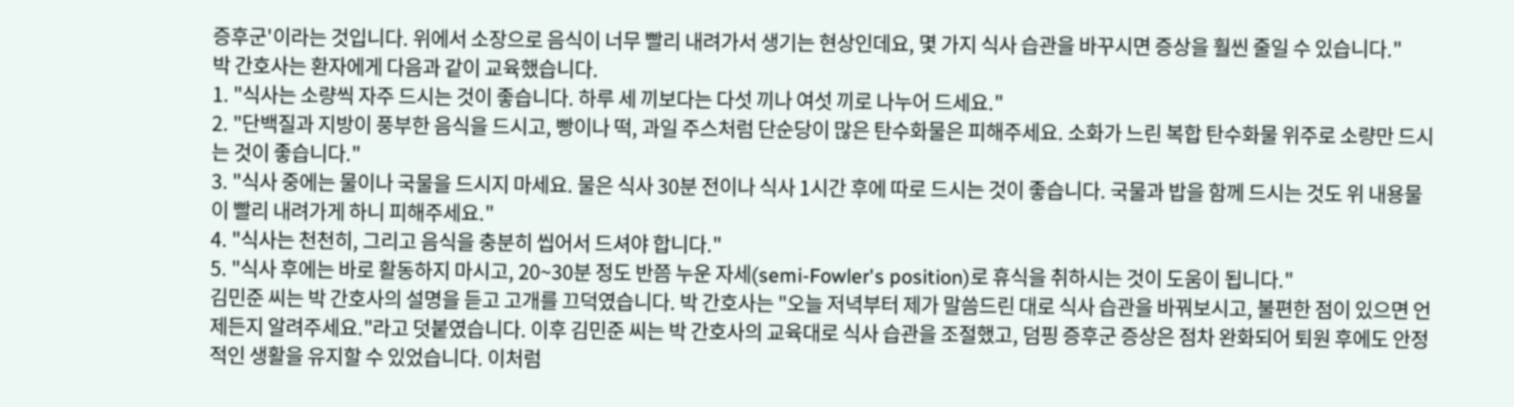증후군'이라는 것입니다. 위에서 소장으로 음식이 너무 빨리 내려가서 생기는 현상인데요, 몇 가지 식사 습관을 바꾸시면 증상을 훨씬 줄일 수 있습니다."
박 간호사는 환자에게 다음과 같이 교육했습니다.
1. "식사는 소량씩 자주 드시는 것이 좋습니다. 하루 세 끼보다는 다섯 끼나 여섯 끼로 나누어 드세요."
2. "단백질과 지방이 풍부한 음식을 드시고, 빵이나 떡, 과일 주스처럼 단순당이 많은 탄수화물은 피해주세요. 소화가 느린 복합 탄수화물 위주로 소량만 드시는 것이 좋습니다."
3. "식사 중에는 물이나 국물을 드시지 마세요. 물은 식사 30분 전이나 식사 1시간 후에 따로 드시는 것이 좋습니다. 국물과 밥을 함께 드시는 것도 위 내용물이 빨리 내려가게 하니 피해주세요."
4. "식사는 천천히, 그리고 음식을 충분히 씹어서 드셔야 합니다."
5. "식사 후에는 바로 활동하지 마시고, 20~30분 정도 반쯤 누운 자세(semi-Fowler's position)로 휴식을 취하시는 것이 도움이 됩니다."
김민준 씨는 박 간호사의 설명을 듣고 고개를 끄덕였습니다. 박 간호사는 "오늘 저녁부터 제가 말씀드린 대로 식사 습관을 바꿔보시고, 불편한 점이 있으면 언제든지 알려주세요."라고 덧붙였습니다. 이후 김민준 씨는 박 간호사의 교육대로 식사 습관을 조절했고, 덤핑 증후군 증상은 점차 완화되어 퇴원 후에도 안정적인 생활을 유지할 수 있었습니다. 이처럼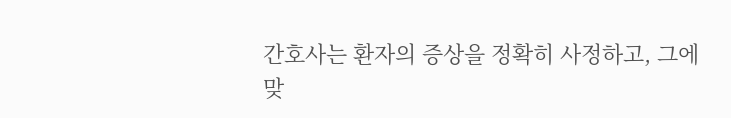간호사는 환자의 증상을 정확히 사정하고, 그에 맞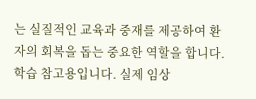는 실질적인 교육과 중재를 제공하여 환자의 회복을 돕는 중요한 역할을 합니다.
학습 참고용입니다. 실제 임상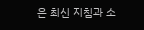은 최신 지침과 소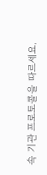속 기관 프로토콜을 따르세요.